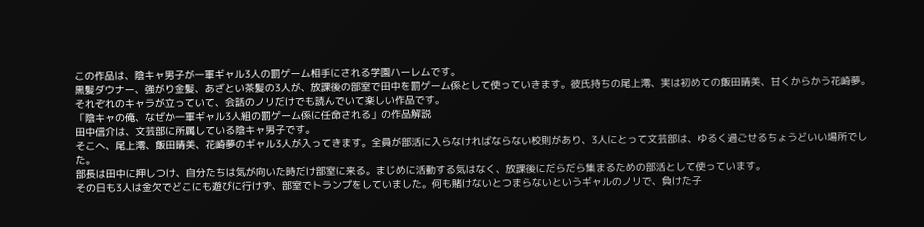この作品は、陰キャ男子が一軍ギャル3人の罰ゲーム相手にされる学園ハーレムです。
黒髪ダウナー、強がり金髪、あざとい茶髪の3人が、放課後の部室で田中を罰ゲーム係として使っていきます。彼氏持ちの尾上澪、実は初めての飯田晴美、甘くからかう花崎夢。それぞれのキャラが立っていて、会話のノリだけでも読んでいて楽しい作品です。
「陰キャの俺、なぜか一軍ギャル3人組の罰ゲーム係に任命される」の作品解説
田中信介は、文芸部に所属している陰キャ男子です。
そこへ、尾上澪、飯田晴美、花崎夢のギャル3人が入ってきます。全員が部活に入らなければならない校則があり、3人にとって文芸部は、ゆるく過ごせるちょうどいい場所でした。
部長は田中に押しつけ、自分たちは気が向いた時だけ部室に来る。まじめに活動する気はなく、放課後にだらだら集まるための部活として使っています。
その日も3人は金欠でどこにも遊びに行けず、部室でトランプをしていました。何も賭けないとつまらないというギャルのノリで、負けた子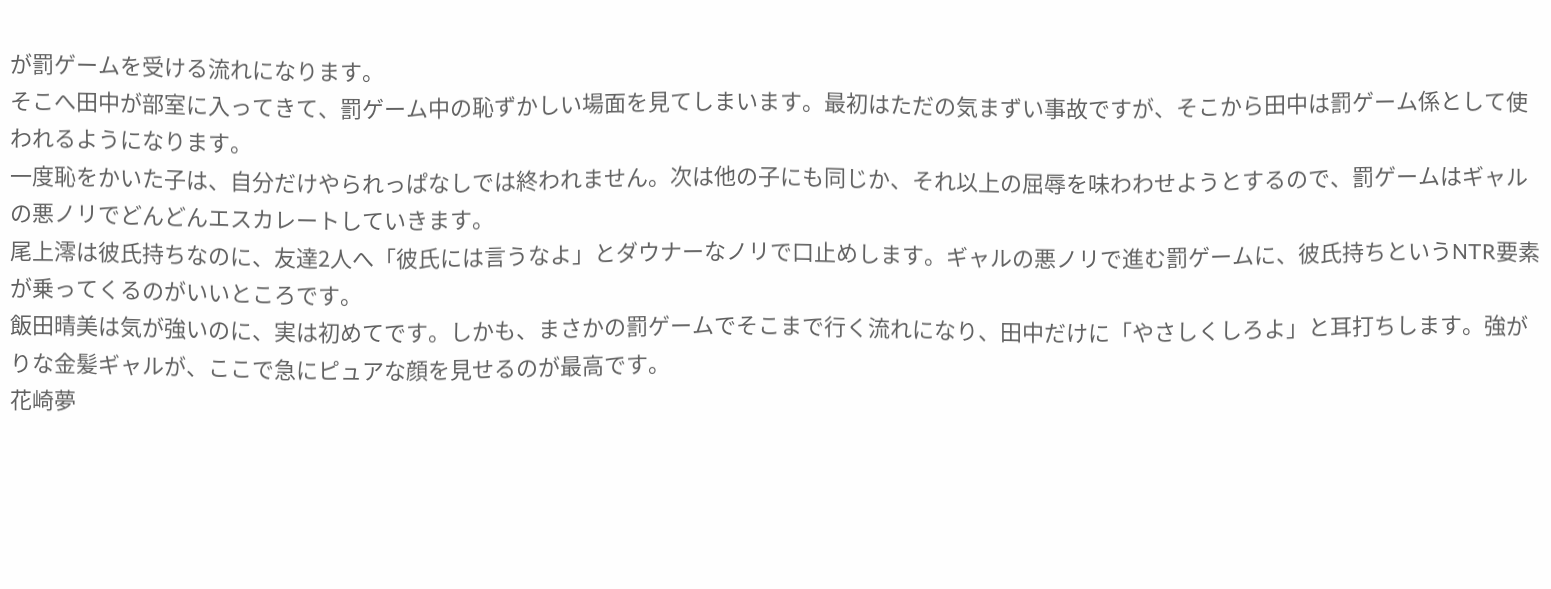が罰ゲームを受ける流れになります。
そこへ田中が部室に入ってきて、罰ゲーム中の恥ずかしい場面を見てしまいます。最初はただの気まずい事故ですが、そこから田中は罰ゲーム係として使われるようになります。
一度恥をかいた子は、自分だけやられっぱなしでは終われません。次は他の子にも同じか、それ以上の屈辱を味わわせようとするので、罰ゲームはギャルの悪ノリでどんどんエスカレートしていきます。
尾上澪は彼氏持ちなのに、友達2人へ「彼氏には言うなよ」とダウナーなノリで口止めします。ギャルの悪ノリで進む罰ゲームに、彼氏持ちというNTR要素が乗ってくるのがいいところです。
飯田晴美は気が強いのに、実は初めてです。しかも、まさかの罰ゲームでそこまで行く流れになり、田中だけに「やさしくしろよ」と耳打ちします。強がりな金髪ギャルが、ここで急にピュアな顔を見せるのが最高です。
花崎夢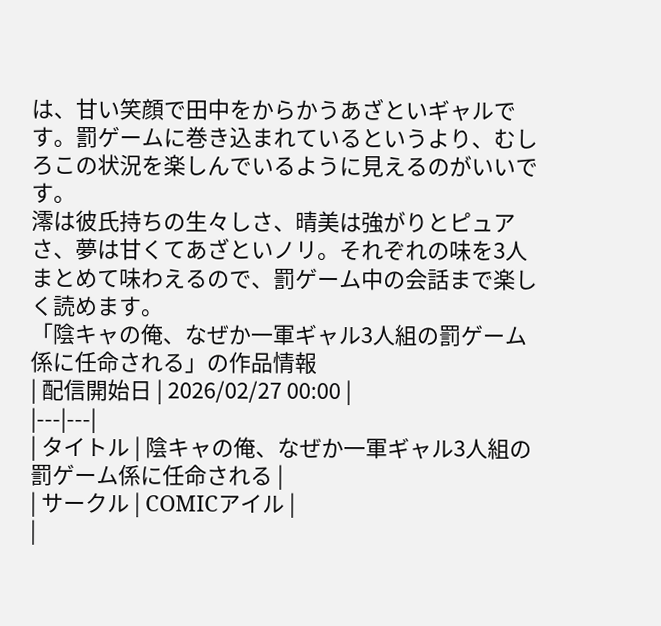は、甘い笑顔で田中をからかうあざといギャルです。罰ゲームに巻き込まれているというより、むしろこの状況を楽しんでいるように見えるのがいいです。
澪は彼氏持ちの生々しさ、晴美は強がりとピュアさ、夢は甘くてあざといノリ。それぞれの味を3人まとめて味わえるので、罰ゲーム中の会話まで楽しく読めます。
「陰キャの俺、なぜか一軍ギャル3人組の罰ゲーム係に任命される」の作品情報
| 配信開始日 | 2026/02/27 00:00 |
|---|---|
| タイトル | 陰キャの俺、なぜか一軍ギャル3人組の罰ゲーム係に任命される |
| サークル | COMICアイル |
|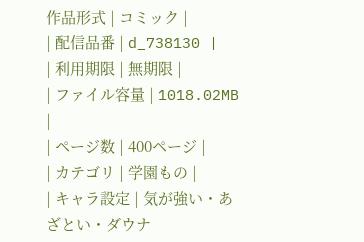作品形式 | コミック |
| 配信品番 | d_738130 |
| 利用期限 | 無期限 |
| ファイル容量 | 1018.02MB |
| ページ数 | 400ページ |
| カテゴリ | 学園もの |
| キャラ設定 | 気が強い・あざとい・ダウナ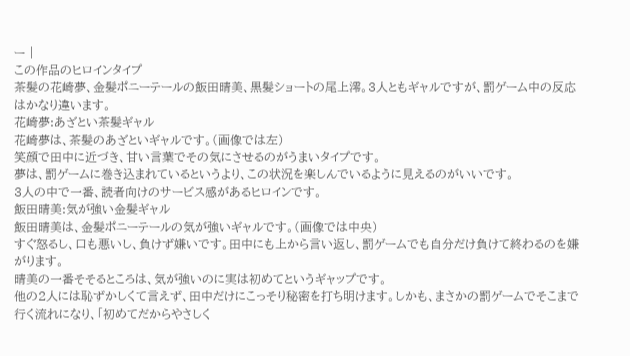ー |
この作品のヒロインタイプ
茶髪の花崎夢、金髪ポニーテールの飯田晴美、黒髪ショートの尾上澪。3人ともギャルですが、罰ゲーム中の反応はかなり違います。
花崎夢:あざとい茶髪ギャル
花崎夢は、茶髪のあざといギャルです。(画像では左)
笑顔で田中に近づき、甘い言葉でその気にさせるのがうまいタイプです。
夢は、罰ゲームに巻き込まれているというより、この状況を楽しんでいるように見えるのがいいです。
3人の中で一番、読者向けのサービス感があるヒロインです。
飯田晴美:気が強い金髪ギャル
飯田晴美は、金髪ポニーテールの気が強いギャルです。(画像では中央)
すぐ怒るし、口も悪いし、負けず嫌いです。田中にも上から言い返し、罰ゲームでも自分だけ負けて終わるのを嫌がります。
晴美の一番そそるところは、気が強いのに実は初めてというギャップです。
他の2人には恥ずかしくて言えず、田中だけにこっそり秘密を打ち明けます。しかも、まさかの罰ゲームでそこまで行く流れになり、「初めてだからやさしく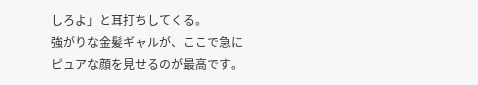しろよ」と耳打ちしてくる。
強がりな金髪ギャルが、ここで急にピュアな顔を見せるのが最高です。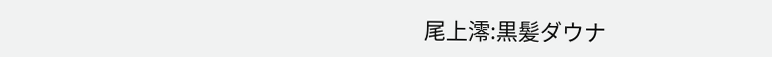尾上澪:黒髪ダウナ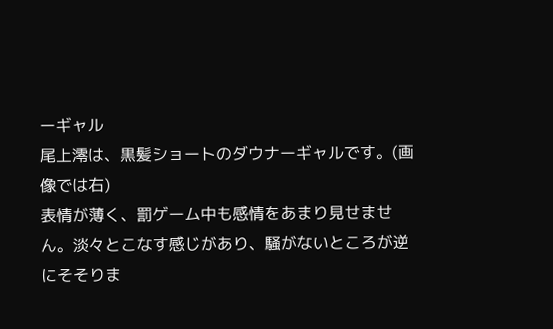ーギャル
尾上澪は、黒髪ショートのダウナーギャルです。(画像では右)
表情が薄く、罰ゲーム中も感情をあまり見せません。淡々とこなす感じがあり、騒がないところが逆にそそりま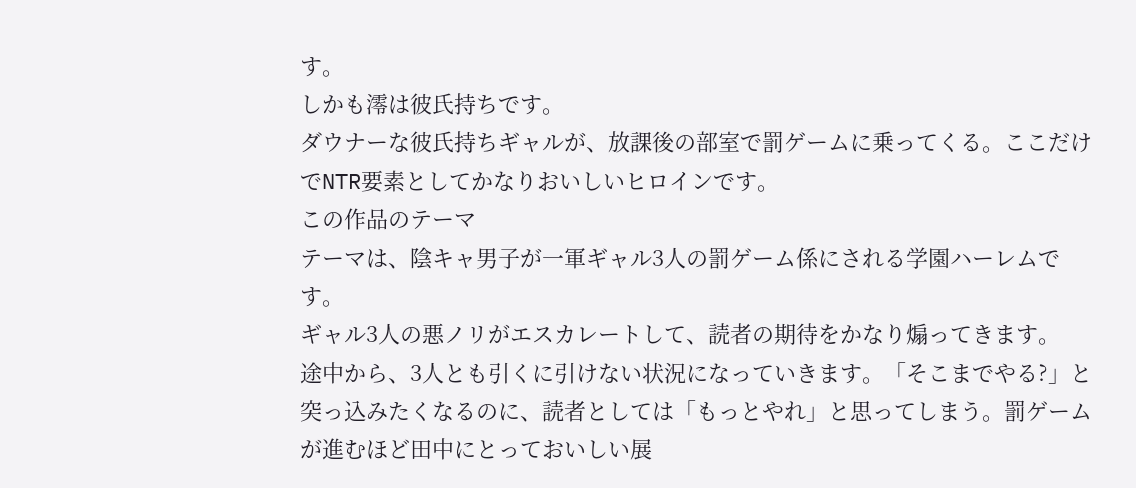す。
しかも澪は彼氏持ちです。
ダウナーな彼氏持ちギャルが、放課後の部室で罰ゲームに乗ってくる。ここだけでNTR要素としてかなりおいしいヒロインです。
この作品のテーマ
テーマは、陰キャ男子が一軍ギャル3人の罰ゲーム係にされる学園ハーレムです。
ギャル3人の悪ノリがエスカレートして、読者の期待をかなり煽ってきます。
途中から、3人とも引くに引けない状況になっていきます。「そこまでやる?」と突っ込みたくなるのに、読者としては「もっとやれ」と思ってしまう。罰ゲームが進むほど田中にとっておいしい展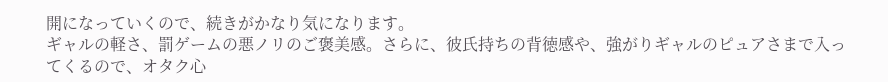開になっていくので、続きがかなり気になります。
ギャルの軽さ、罰ゲームの悪ノリのご褒美感。さらに、彼氏持ちの背徳感や、強がりギャルのピュアさまで入ってくるので、オタク心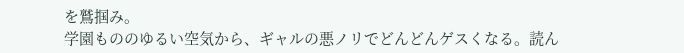を鷲掴み。
学園もののゆるい空気から、ギャルの悪ノリでどんどんゲスくなる。読ん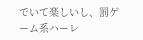でいて楽しいし、罰ゲーム系ハーレ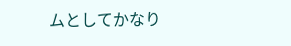ムとしてかなり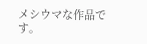メシウマな作品です。